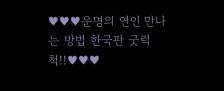♥♥♥운명의 연인 만나는 방법 한국판 굿럭척!!♥♥♥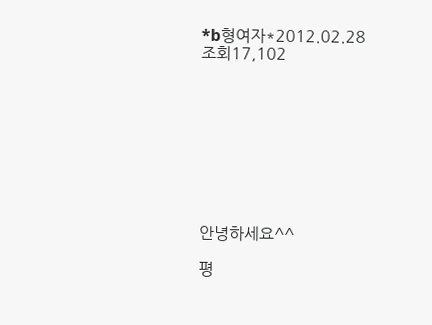*b형여자*2012.02.28
조회17,102









안녕하세요^^

평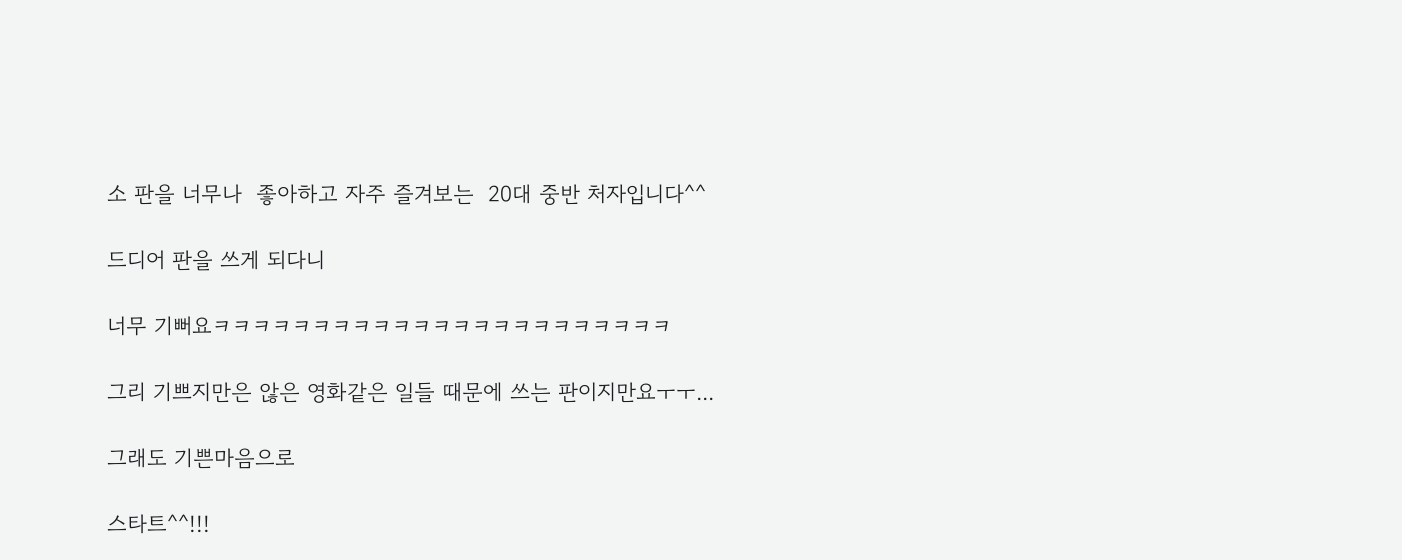소 판을 너무나  좋아하고 자주 즐겨보는  20대 중반 처자입니다^^

드디어 판을 쓰게 되다니

너무 기뻐요ㅋㅋㅋㅋㅋㅋㅋㅋㅋㅋㅋㅋㅋㅋㅋㅋㅋㅋㅋㅋㅋㅋㅋ

그리 기쁘지만은 않은 영화같은 일들 때문에 쓰는 판이지만요ㅜㅜ...

그래도 기쁜마음으로

스타트^^!!!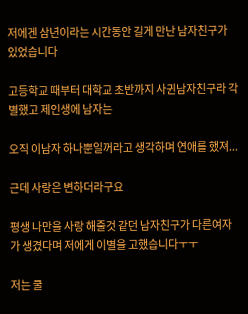저에겐 삼년이라는 시간동안 길게 만난 남자친구가 있었습니다

고등학교 때부터 대학교 초반까지 사귄남자친구라 각별했고 제인생에 남자는

오직 이남자 하나뿐일꺼라고 생각하며 연애를 했져...

근데 사랑은 변하더라구요

평생 나만을 사랑 해줄것 같던 남자친구가 다른여자가 생겼다며 저에게 이별을 고했습니다ㅜㅜ

저는 쿨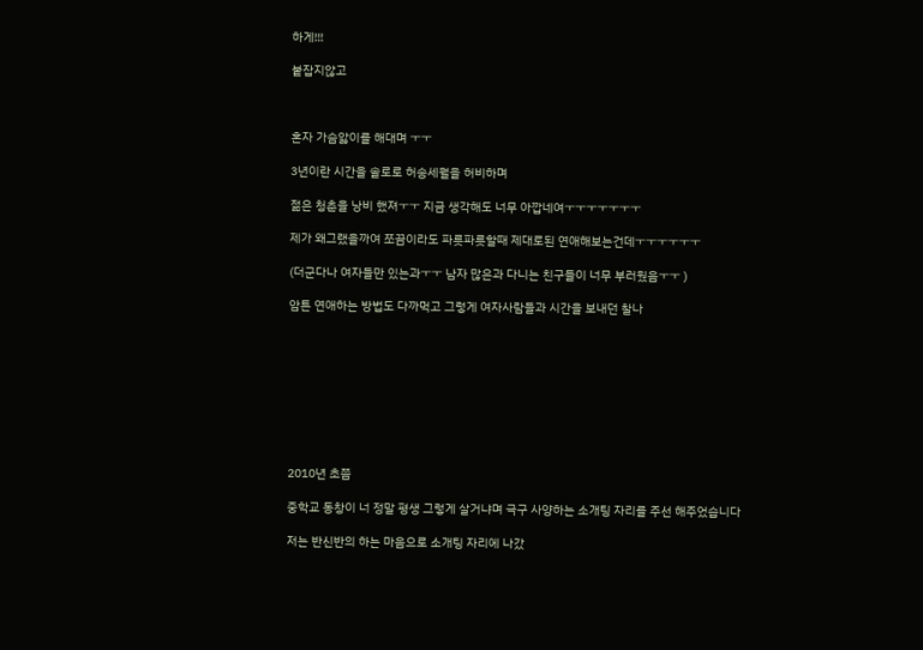하게!!!

붙잡지않고



혼자 가슴앓이를 해대며 ㅜㅜ

3년이란 시간을 솔로로 허송세월을 허비하며

젊은 청춘을 낭비 했져ㅜㅜ 지금 생각해도 너무 아깝네여ㅜㅜㅜㅜㅜㅜㅜ

제가 왜그랬을까여 쪼끔이라도 파릇파릇할때 제대로된 연애해보는건데ㅜㅜㅜㅜㅜㅜ

(더군다나 여자들만 있는과ㅜㅜ 남자 많은과 다니는 친구들이 너무 부러웠음ㅜㅜ )

암튼 연애하는 방법도 다까먹고 그렇게 여자사람들과 시간을 보내던 찰나









2010년 초쯤

중학교 동창이 너 정말 평생 그렇게 살거냐며 극구 사양하는 소개팅 자리를 주선 해주었습니다

저는 반신반의 하는 마음으로 소개팅 자리에 나갔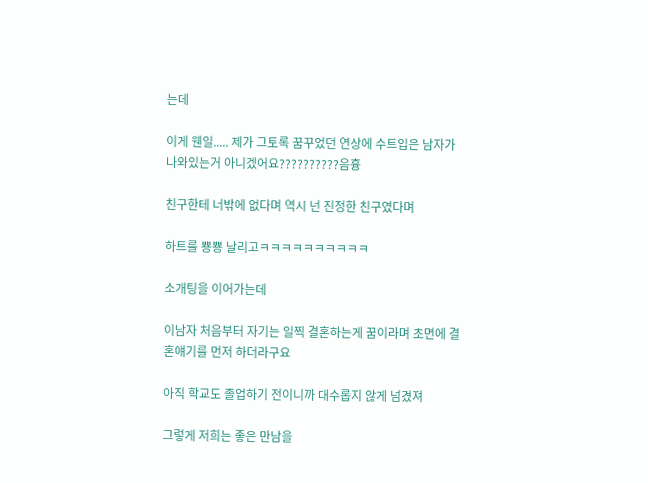는데

이게 웬일..... 제가 그토록 꿈꾸었던 연상에 수트입은 남자가 나와있는거 아니겠어요??????????음흉

친구한테 너밖에 없다며 역시 넌 진정한 친구였다며

하트를 뿅뿅 날리고ㅋㅋㅋㅋㅋㅋㅋㅋㅋㅋ

소개팅을 이어가는데

이남자 처음부터 자기는 일찍 결혼하는게 꿈이라며 초면에 결혼얘기를 먼저 하더라구요

아직 학교도 졸업하기 전이니까 대수롭지 않게 넘겼져

그렇게 저희는 좋은 만남을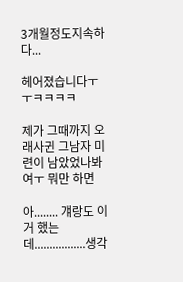3개월정도지속하다...

헤어졌습니다ㅜㅜㅋㅋㅋㅋ

제가 그때까지 오래사귄 그남자 미련이 남았었나봐여ㅜ 뭐만 하면

아........ 걔랑도 이거 했는데.................생각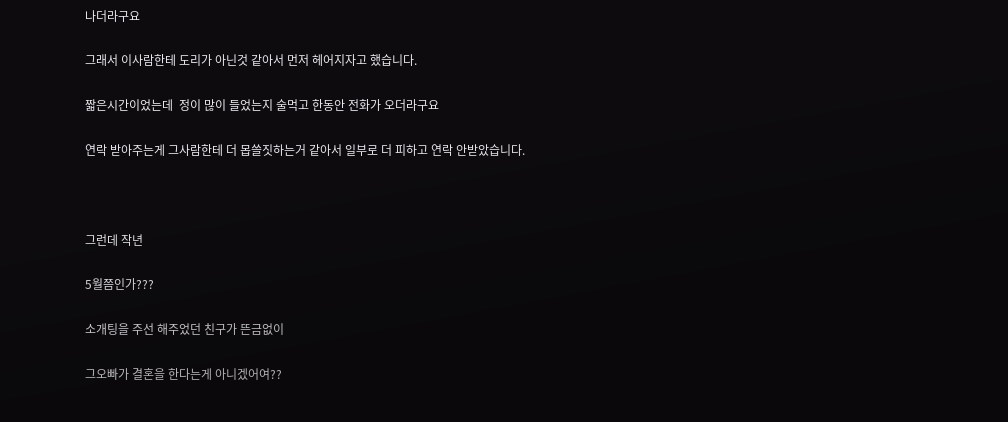나더라구요

그래서 이사람한테 도리가 아닌것 같아서 먼저 헤어지자고 했습니다.

짧은시간이었는데  정이 많이 들었는지 술먹고 한동안 전화가 오더라구요

연락 받아주는게 그사람한테 더 몹쓸짓하는거 같아서 일부로 더 피하고 연락 안받았습니다.



그런데 작년

5월쯤인가???

소개팅을 주선 해주었던 친구가 뜬금없이

그오빠가 결혼을 한다는게 아니겠어여??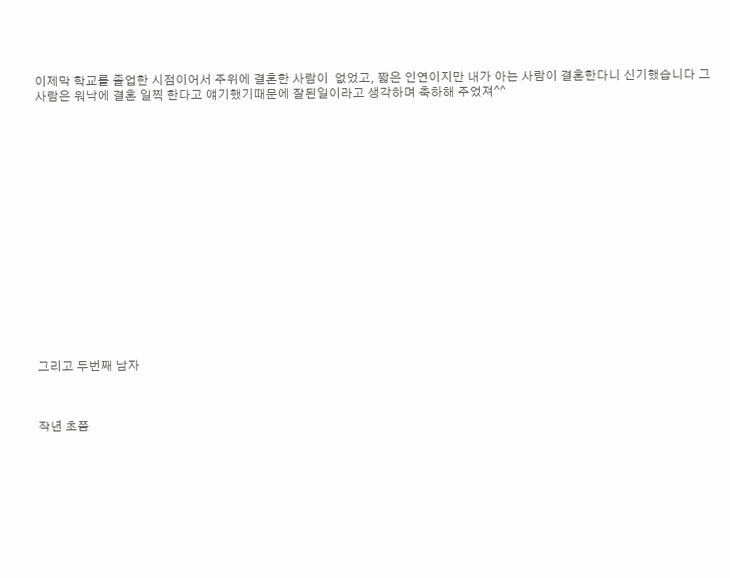이제막 학교를 졸업한 시점이어서 주위에 결혼한 사람이  없었고, 짧은 인연이지만 내가 아는 사람이 결혼한다니 신기했습니다 그사람은 워낙에 결혼 일찍 한다고 얘기했기때문에 잘된일이라고 생각하며 축하해 주었져^^

















그리고 두번째 남자



작년 초쯤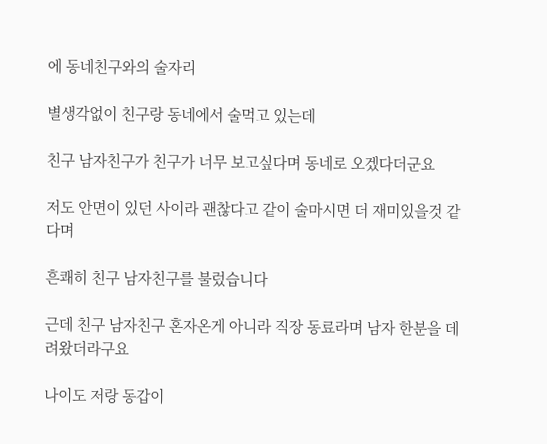에 동네친구와의 술자리

별생각없이 친구랑 동네에서 술먹고 있는데

친구 남자친구가 친구가 너무 보고싶다며 동네로 오겠다더군요

저도 안면이 있던 사이라 괜찮다고 같이 술마시면 더 재미있을것 같다며

흔쾌히 친구 남자친구를 불렀습니다

근데 친구 남자친구 혼자온게 아니라 직장 동료라며 남자 한분을 데려왔더라구요

나이도 저랑 동갑이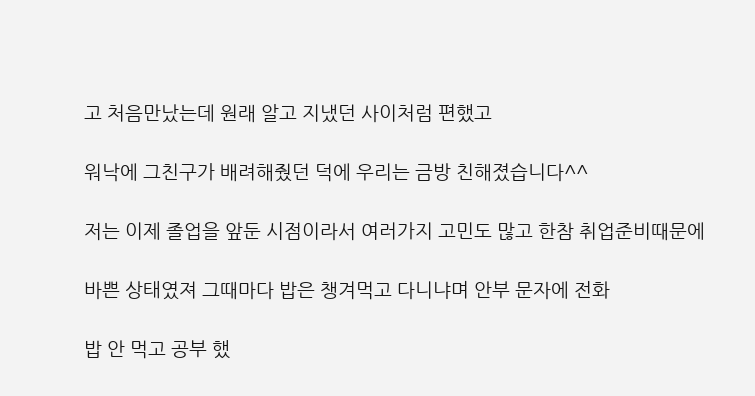고 처음만났는데 원래 알고 지냈던 사이처럼 편했고

워낙에 그친구가 배려해줬던 덕에 우리는 금방 친해졌습니다^^

저는 이제 졸업을 앞둔 시점이라서 여러가지 고민도 많고 한참 취업준비때문에

바쁜 상태였져 그때마다 밥은 챙겨먹고 다니냐며 안부 문자에 전화

밥 안 먹고 공부 했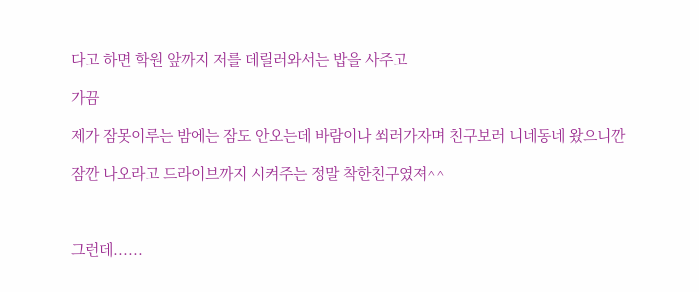다고 하면 학원 앞까지 저를 데릴러와서는 밥을 사주고

가끔

제가 잠못이루는 밤에는 잠도 안오는데 바람이나 쐬러가자며 친구보러 니네동네 왔으니깐

잠깐 나오라고 드라이브까지 시켜주는 정말 착한친구였져^^



그런데......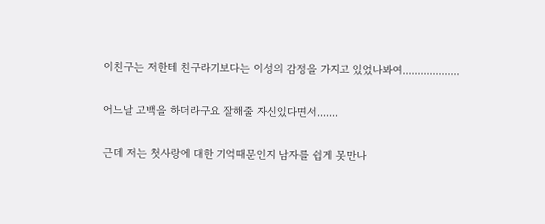이친구는 저한테 친구라기보다는 이성의 감정을 가지고 있었나봐여...................

어느날 고백을 하더라구요 잘해줄 자신있다면서.......

근데 저는 첫사랑에 대한 기억때문인지 남자를 쉽게 못만나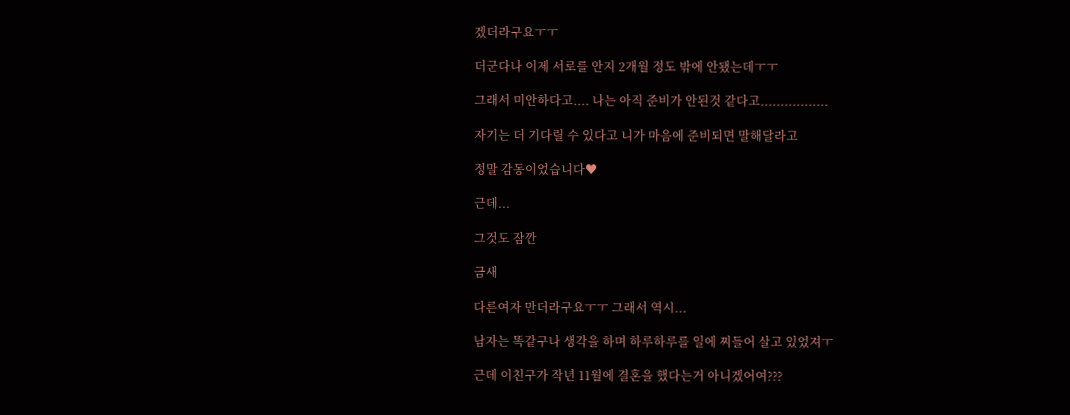겠더라구요ㅜㅜ

더군다나 이제 서로를 안지 2개월 정도 밖에 안됐는데ㅜㅜ

그래서 미안하다고.... 나는 아직 준비가 안된것 같다고.................

자기는 더 기다릴 수 있다고 니가 마음에 준비되면 말해달라고

정말 감동이었습니다♥

근데...

그것도 잠깐

금새

다른여자 만더라구요ㅜㅜ 그래서 역시...

남자는 똑같구나 생각을 하며 하루하루를 일에 찌들어 살고 있었져ㅜ

근데 이친구가 작년 11월에 결혼을 했다는거 아니겠어여???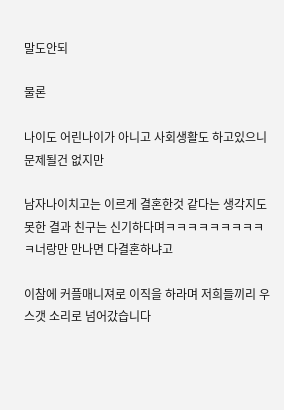말도안되

물론

나이도 어린나이가 아니고 사회생활도 하고있으니 문제될건 없지만

남자나이치고는 이르게 결혼한것 같다는 생각지도 못한 결과 친구는 신기하다며ㅋㅋㅋㅋㅋㅋㅋㅋㅋㅋ너랑만 만나면 다결혼하냐고

이참에 커플매니져로 이직을 하라며 저희들끼리 우스갯 소리로 넘어갔습니다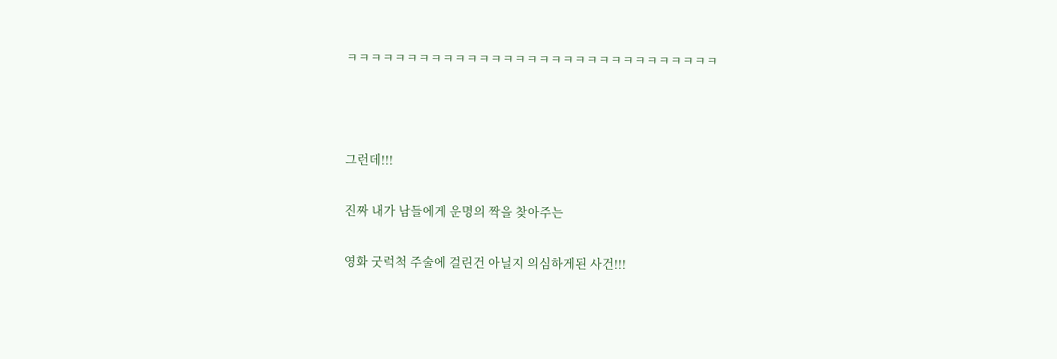ㅋㅋㅋㅋㅋㅋㅋㅋㅋㅋㅋㅋㅋㅋㅋㅋㅋㅋㅋㅋㅋㅋㅋㅋㅋㅋㅋㅋㅋㅋㅋ



그런데!!!

진짜 내가 남들에게 운명의 짝을 찾아주는

영화 굿럭척 주술에 걸린건 아닐지 의심하게된 사건!!!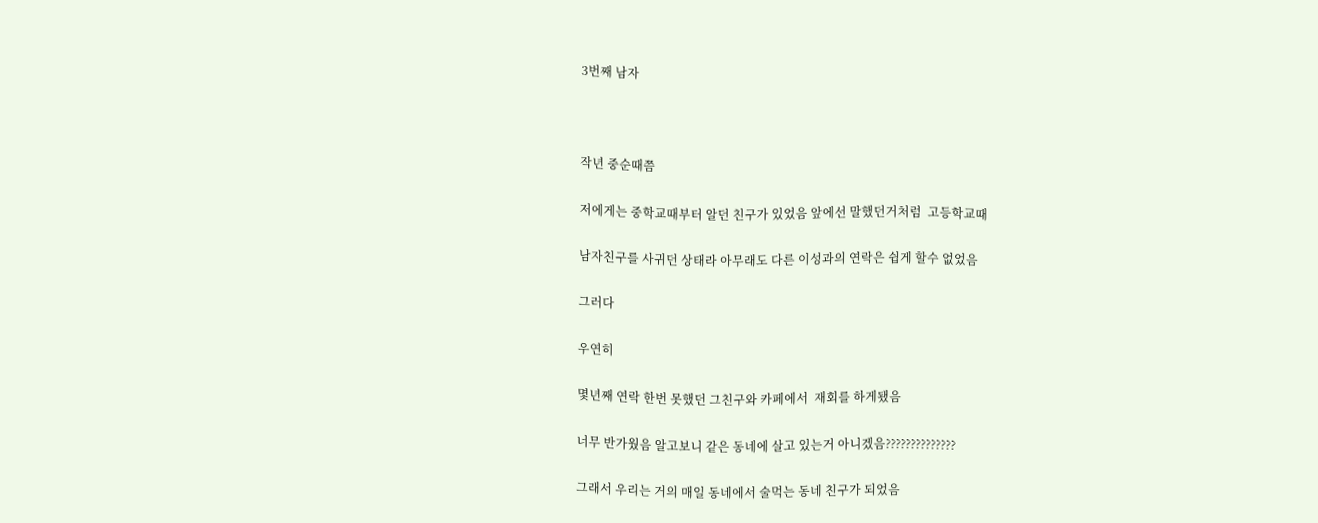3번째 남자



작년 중순때쯤

저에게는 중학교때부터 알던 친구가 있었음 앞에선 말했던거처럼  고등학교때

남자친구를 사귀던 상태라 아무래도 다른 이성과의 연락은 쉽게 할수 없었음

그러다

우연히

몇년째 연락 한번 못했던 그친구와 카페에서  재회를 하게됐음

너무 반가웠음 알고보니 같은 동네에 살고 있는거 아니겠음??????????????

그래서 우리는 거의 매일 동네에서 술먹는 동네 친구가 되었음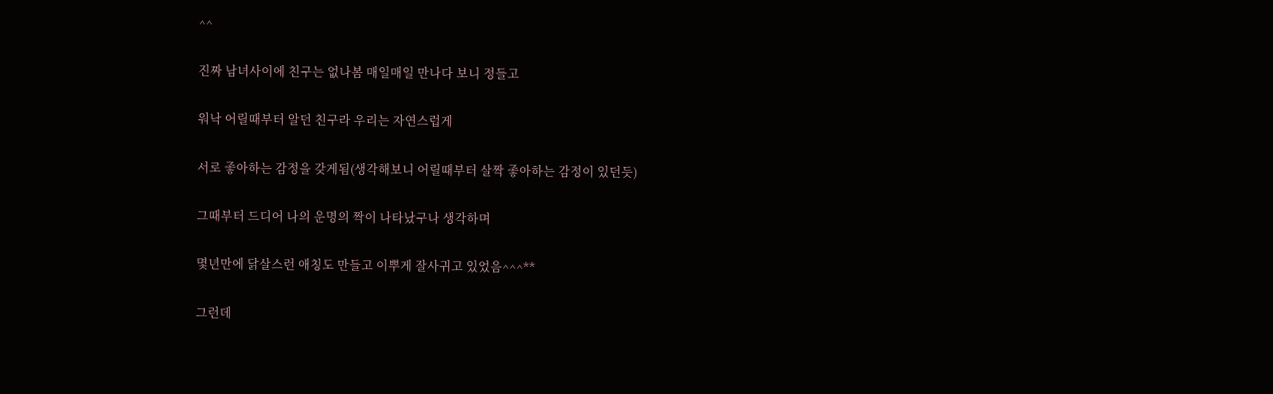^^

진짜 남녀사이에 친구는 없나봄 매일매일 만나다 보니 정들고

워낙 어릴때부터 알던 친구라 우리는 자연스럽게

서로 좋아하는 감정을 갖게됨(생각해보니 어릴때부터 살짝 좋아하는 감정이 있던듯)

그때부터 드디어 나의 운명의 짝이 나타났구나 생각하며

몇년만에 닭살스런 애칭도 만들고 이뿌게 잘사귀고 있었음^^^**

그런데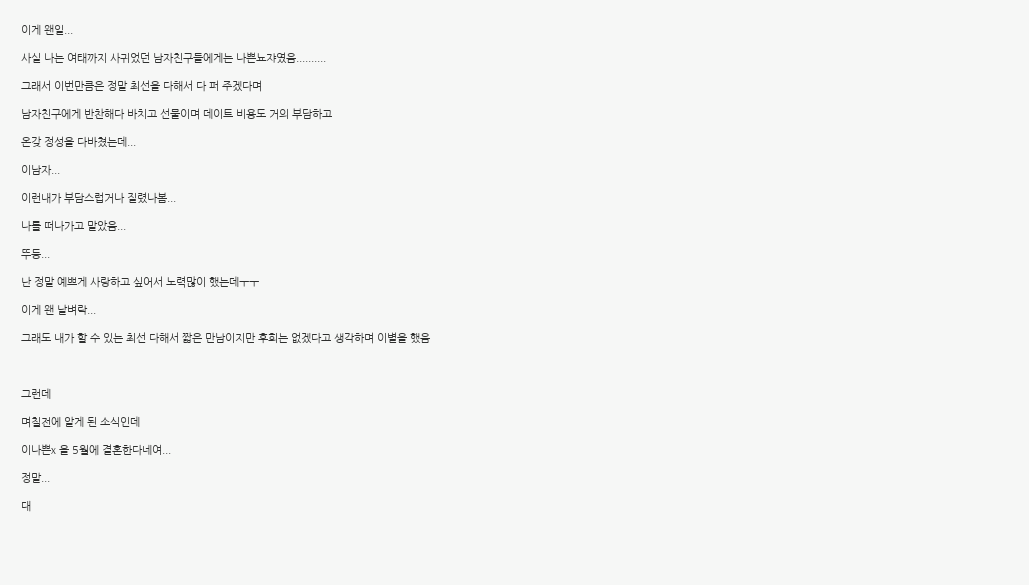이게 왠일...

사실 나는 여태까지 사귀었던 남자친구들에게는 나쁜뇨쟈였음..........

그래서 이번만큼은 정말 최선을 다해서 다 퍼 주겠다며

남자친구에게 반찬해다 바치고 선물이며 데이트 비용도 거의 부담하고

온갖 정성을 다바쳤는데...

이남자...

이런내가 부담스럽거나 질렸나봄...

나를 떠나가고 말았음...

뚜둥...

난 정말 예쁘게 사랑하고 싶어서 노력많이 했는데ㅜㅜ

이게 왠 날벼락...

그래도 내가 할 수 있는 최선 다해서 짧은 만남이지만 후회는 없겠다고 생각하며 이별을 했음



그런데

며칠전에 알게 된 소식인데

이나쁜x 올 5월에 결혼한다네여...

정말...

대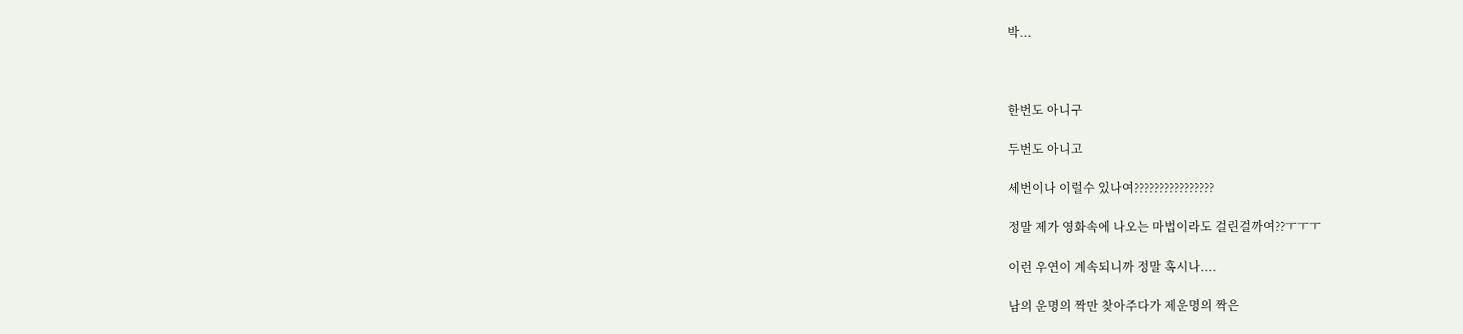박...



한번도 아니구

두번도 아니고

세번이나 이럴수 있나여????????????????

정말 제가 영화속에 나오는 마법이라도 걸린걸까여??ㅜㅜㅜ

이런 우연이 계속되니까 정말 혹시나....

남의 운명의 짝만 찾아주다가 제운명의 짝은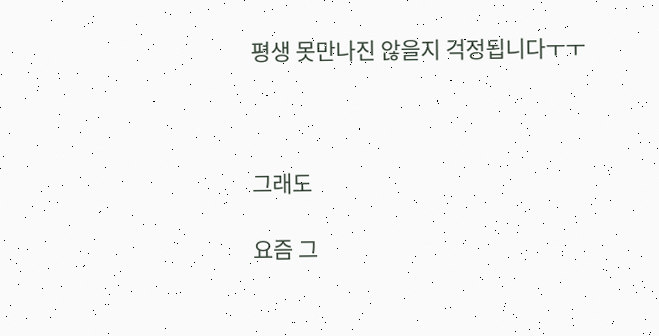평생 못만나진 않을지 걱정됩니다ㅜㅜ



그래도

요즘 그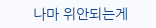나마 위안되는게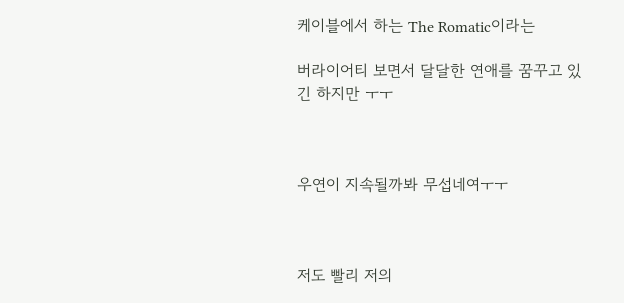케이블에서 하는 The Romatic이라는

버라이어티 보면서 달달한 연애를 꿈꾸고 있긴 하지만 ㅜㅜ



우연이 지속될까봐 무섭네여ㅜㅜ



저도 빨리 저의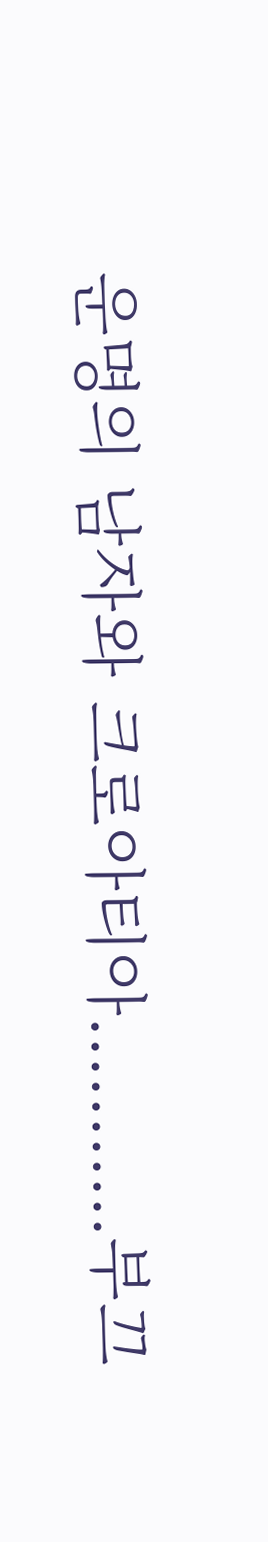운명의 남자와 크로아티아...........부끄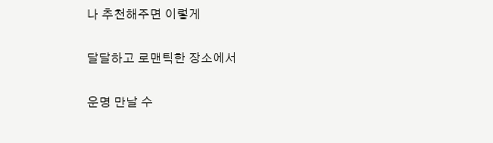나 추천해주면 이렇게

달달하고 로맨틱한 장소에서

운명 만날 수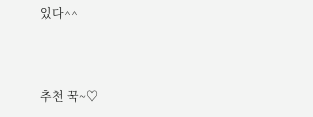있다^^



추천 꾹~♡